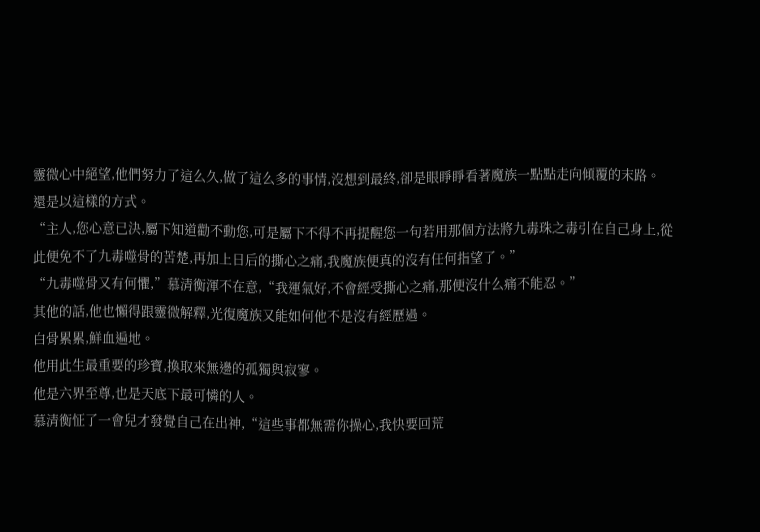靈微心中絕望,他們努力了這么久,做了這么多的事情,沒想到最終,卻是眼睜睜看著魔族一點點走向傾覆的末路。
還是以這樣的方式。
“主人,您心意已決,屬下知道勸不動您,可是屬下不得不再提醒您一句若用那個方法將九毒珠之毒引在自己身上,從此便免不了九毒噬骨的苦楚,再加上日后的撕心之痛,我魔族便真的沒有任何指望了。”
“九毒噬骨又有何懼,”慕清衡渾不在意,“我運氣好,不會經受撕心之痛,那便沒什么痛不能忍。”
其他的話,他也懶得跟靈微解釋,光復魔族又能如何他不是沒有經歷過。
白骨累累,鮮血遍地。
他用此生最重要的珍寶,換取來無邊的孤獨與寂寥。
他是六界至尊,也是天底下最可憐的人。
慕清衡怔了一會兒才發覺自己在出神,“這些事都無需你操心,我快要回荒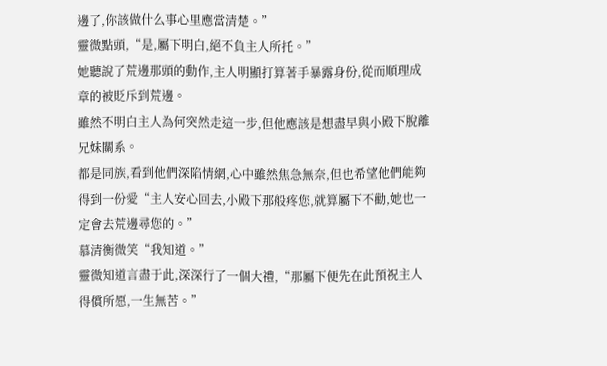邊了,你該做什么事心里應當清楚。”
靈微點頭,“是,屬下明白,絕不負主人所托。”
她聽說了荒邊那頭的動作,主人明顯打算著手暴露身份,從而順理成章的被貶斥到荒邊。
雖然不明白主人為何突然走這一步,但他應該是想盡早與小殿下脫離兄妹關系。
都是同族,看到他們深陷情網,心中雖然焦急無奈,但也希望他們能夠得到一份愛“主人安心回去,小殿下那般疼您,就算屬下不勸,她也一定會去荒邊尋您的。”
慕清衡微笑“我知道。”
靈微知道言盡于此,深深行了一個大禮,“那屬下便先在此預祝主人得償所愿,一生無苦。”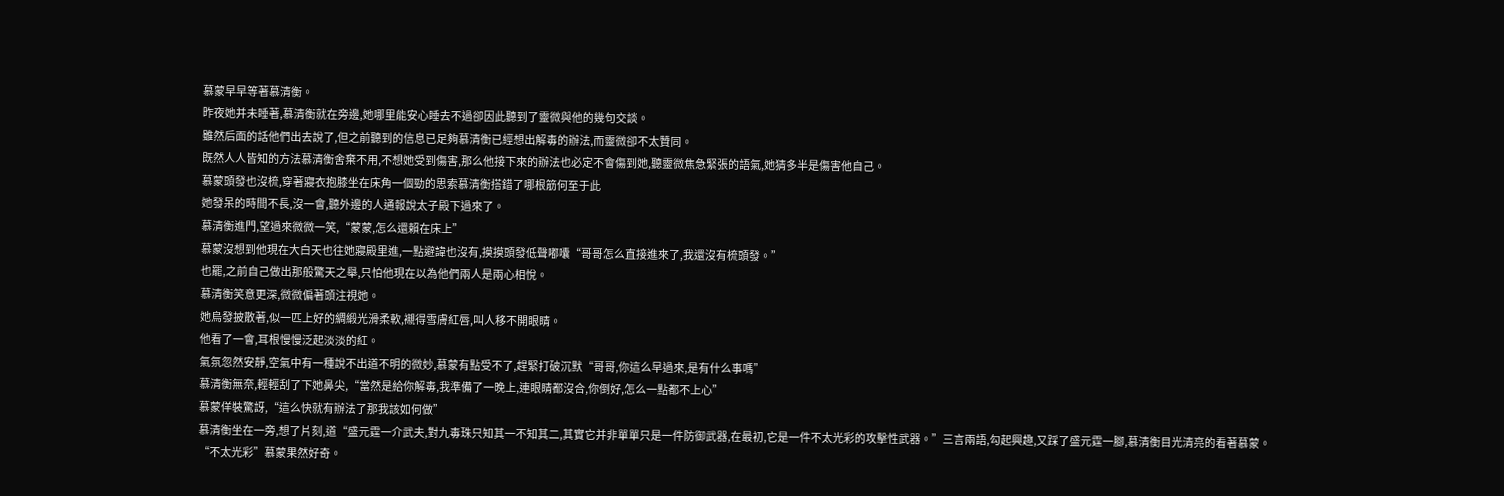慕蒙早早等著慕清衡。
昨夜她并未睡著,慕清衡就在旁邊,她哪里能安心睡去不過卻因此聽到了靈微與他的幾句交談。
雖然后面的話他們出去說了,但之前聽到的信息已足夠慕清衡已經想出解毒的辦法,而靈微卻不太贊同。
既然人人皆知的方法慕清衡舍棄不用,不想她受到傷害,那么他接下來的辦法也必定不會傷到她,聽靈微焦急緊張的語氣,她猜多半是傷害他自己。
慕蒙頭發也沒梳,穿著寢衣抱膝坐在床角一個勁的思索慕清衡搭錯了哪根筋何至于此
她發呆的時間不長,沒一會,聽外邊的人通報說太子殿下過來了。
慕清衡進門,望過來微微一笑,“蒙蒙,怎么還賴在床上”
慕蒙沒想到他現在大白天也往她寢殿里進,一點避諱也沒有,摸摸頭發低聲嘟囔“哥哥怎么直接進來了,我還沒有梳頭發。”
也罷,之前自己做出那般驚天之舉,只怕他現在以為他們兩人是兩心相悅。
慕清衡笑意更深,微微偏著頭注視她。
她烏發披散著,似一匹上好的綢緞光滑柔軟,襯得雪膚紅唇,叫人移不開眼睛。
他看了一會,耳根慢慢泛起淡淡的紅。
氣氛忽然安靜,空氣中有一種說不出道不明的微妙,慕蒙有點受不了,趕緊打破沉默“哥哥,你這么早過來,是有什么事嗎”
慕清衡無奈,輕輕刮了下她鼻尖,“當然是給你解毒,我準備了一晚上,連眼睛都沒合,你倒好,怎么一點都不上心”
慕蒙佯裝驚訝,“這么快就有辦法了那我該如何做”
慕清衡坐在一旁,想了片刻,道“盛元霆一介武夫,對九毒珠只知其一不知其二,其實它并非單單只是一件防御武器,在最初,它是一件不太光彩的攻擊性武器。”三言兩語,勾起興趣,又踩了盛元霆一腳,慕清衡目光清亮的看著慕蒙。
“不太光彩”慕蒙果然好奇。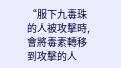“服下九毒珠的人被攻擊時,會將毒素轉移到攻擊的人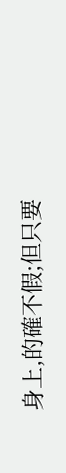身上,的確不假;但只要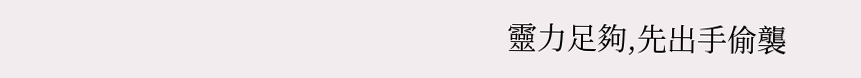靈力足夠,先出手偷襲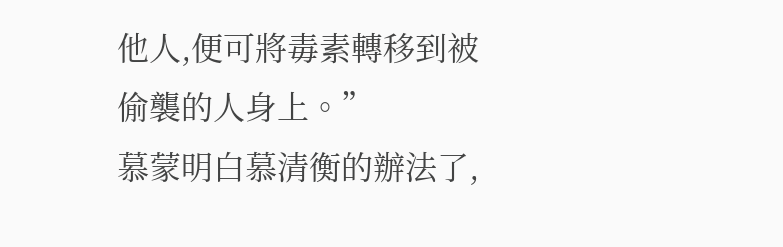他人,便可將毒素轉移到被偷襲的人身上。”
慕蒙明白慕清衡的辦法了,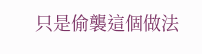只是偷襲這個做法